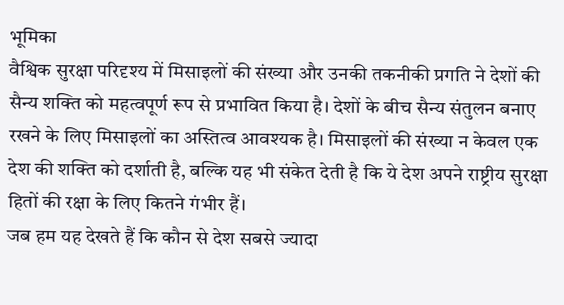भूमिका
वैश्विक सुरक्षा परिदृश्य में मिसाइलों की संख्या और उनकी तकनीकी प्रगति ने देशों की सैन्य शक्ति को महत्वपूर्ण रूप से प्रभावित किया है। देशों के बीच सैन्य संतुलन बनाए रखने के लिए मिसाइलों का अस्तित्व आवश्यक है। मिसाइलों की संख्या न केवल एक देश की शक्ति को दर्शाती है, बल्कि यह भी संकेत देती है कि ये देश अपने राष्ट्रीय सुरक्षा हितों की रक्षा के लिए कितने गंभीर हैं।
जब हम यह देखते हैं कि कौन से देश सबसे ज्यादा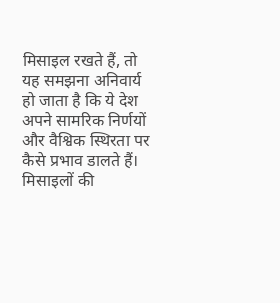मिसाइल रखते हैं, तो यह समझना अनिवार्य हो जाता है कि ये देश अपने सामरिक निर्णयों और वैश्विक स्थिरता पर कैसे प्रभाव डालते हैं। मिसाइलों की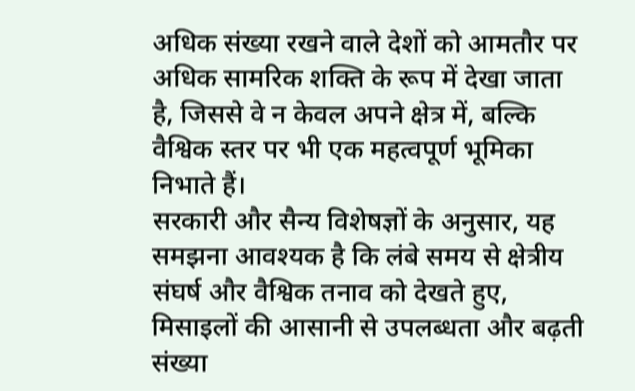अधिक संख्या रखने वाले देशों को आमतौर पर अधिक सामरिक शक्ति के रूप में देखा जाता है, जिससे वे न केवल अपने क्षेत्र में, बल्कि वैश्विक स्तर पर भी एक महत्वपूर्ण भूमिका निभाते हैं।
सरकारी और सैन्य विशेषज्ञों के अनुसार, यह समझना आवश्यक है कि लंबे समय से क्षेत्रीय संघर्ष और वैश्विक तनाव को देखते हुए, मिसाइलों की आसानी से उपलब्धता और बढ़ती संख्या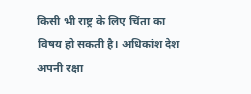किसी भी राष्ट्र के लिए चिंता का विषय हो सकती है। अधिकांश देश अपनी रक्षा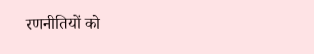रणनीतियों को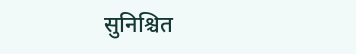सुनिश्चित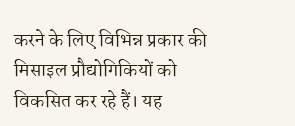करने के लिए विभिन्न प्रकार की मिसाइल प्रौद्योगिकियों को विकसित कर रहे हैं। यह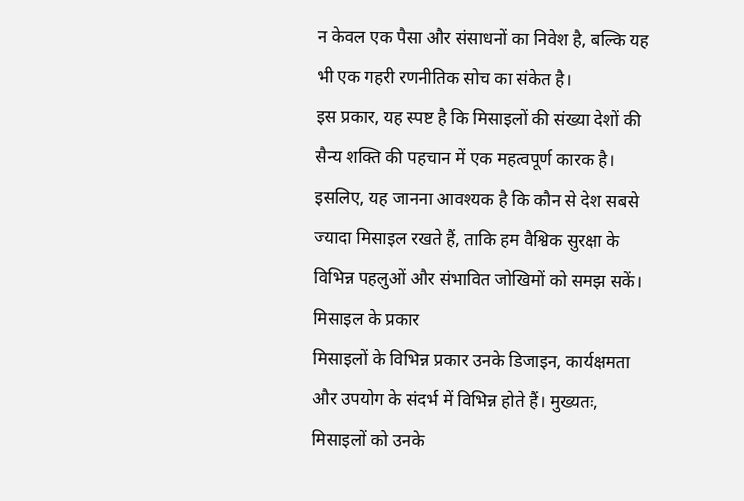न केवल एक पैसा और संसाधनों का निवेश है, बल्कि यह भी एक गहरी रणनीतिक सोच का संकेत है।
इस प्रकार, यह स्पष्ट है कि मिसाइलों की संख्या देशों की सैन्य शक्ति की पहचान में एक महत्वपूर्ण कारक है। इसलिए, यह जानना आवश्यक है कि कौन से देश सबसे ज्यादा मिसाइल रखते हैं, ताकि हम वैश्विक सुरक्षा के विभिन्न पहलुओं और संभावित जोखिमों को समझ सकें।
मिसाइल के प्रकार
मिसाइलों के विभिन्न प्रकार उनके डिजाइन, कार्यक्षमता और उपयोग के संदर्भ में विभिन्न होते हैं। मुख्यतः, मिसाइलों को उनके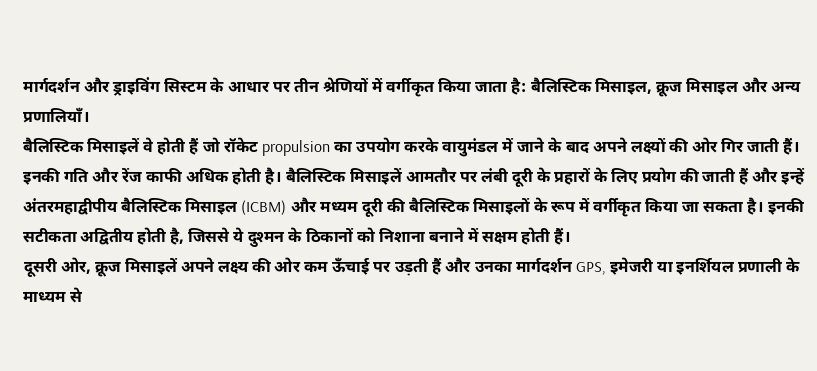मार्गदर्शन और ड्राइविंग सिस्टम के आधार पर तीन श्रेणियों में वर्गीकृत किया जाता है: बैलिस्टिक मिसाइल, क्रूज मिसाइल और अन्य प्रणालियाँ।
बैलिस्टिक मिसाइलें वे होती हैं जो रॉकेट propulsion का उपयोग करके वायुमंडल में जाने के बाद अपने लक्ष्यों की ओर गिर जाती हैं। इनकी गति और रेंज काफी अधिक होती है। बैलिस्टिक मिसाइलें आमतौर पर लंबी दूरी के प्रहारों के लिए प्रयोग की जाती हैं और इन्हें अंतरमहाद्वीपीय बैलिस्टिक मिसाइल (ICBM) और मध्यम दूरी की बैलिस्टिक मिसाइलों के रूप में वर्गीकृत किया जा सकता है। इनकी सटीकता अद्वितीय होती है, जिससे ये दुश्मन के ठिकानों को निशाना बनाने में सक्षम होती हैं।
दूसरी ओर, क्रूज मिसाइलें अपने लक्ष्य की ओर कम ऊँचाई पर उड़ती हैं और उनका मार्गदर्शन GPS, इमेजरी या इनर्शियल प्रणाली के माध्यम से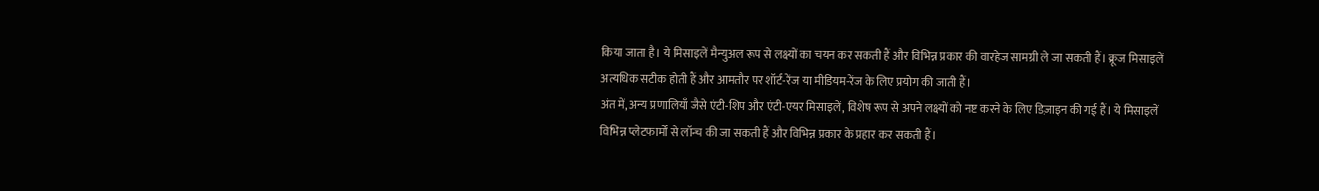किया जाता है। ये मिसाइलें मैन्युअल रूप से लक्ष्यों का चयन कर सकती हैं और विभिन्न प्रकार की वारहेज सामग्री ले जा सकती हैं। क्रूज मिसाइलें अत्यधिक सटीक होती हैं और आमतौर पर शॉर्ट-रेंज या मीडियम-रेंज के लिए प्रयोग की जाती हैं।
अंत में, अन्य प्रणालियाँ जैसे एंटी-शिप और एंटी-एयर मिसाइलें, विशेष रूप से अपने लक्ष्यों को नष्ट करने के लिए डिज़ाइन की गई हैं। ये मिसाइलें विभिन्न प्लेटफार्मों से लॉन्च की जा सकती हैं और विभिन्न प्रकार के प्रहार कर सकती हैं।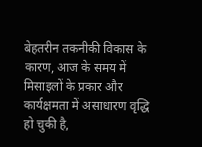बेहतरीन तकनीकी विकास के कारण, आज के समय में मिसाइलों के प्रकार और कार्यक्षमता में असाधारण वृद्धि हो चुकी है,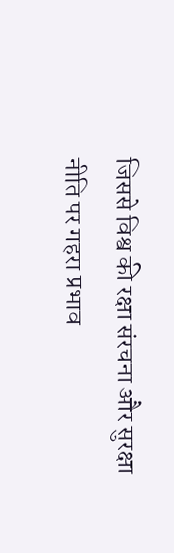जिससे विश्व की रक्षा संरचना और सुरक्षा नीति पर गहरा प्रभाव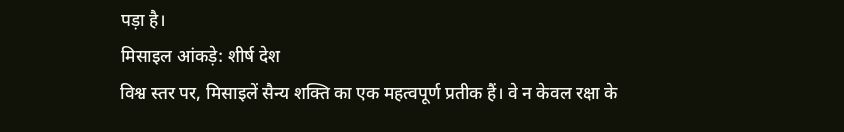पड़ा है।
मिसाइल आंकड़े: शीर्ष देश
विश्व स्तर पर, मिसाइलें सैन्य शक्ति का एक महत्वपूर्ण प्रतीक हैं। वे न केवल रक्षा के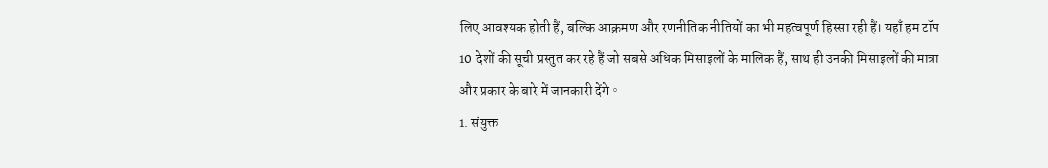लिए आवश्यक होती हैं, बल्कि आक्रमण और रणनीतिक नीतियों का भी महत्वपूर्ण हिस्सा रही हैं। यहाँ हम टॉप 10 देशों की सूची प्रस्तुत कर रहे हैं जो सबसे अधिक मिसाइलों के मालिक हैं, साथ ही उनकी मिसाइलों की मात्रा और प्रकार के बारे में जानकारी देंगे。
1. संयुक्त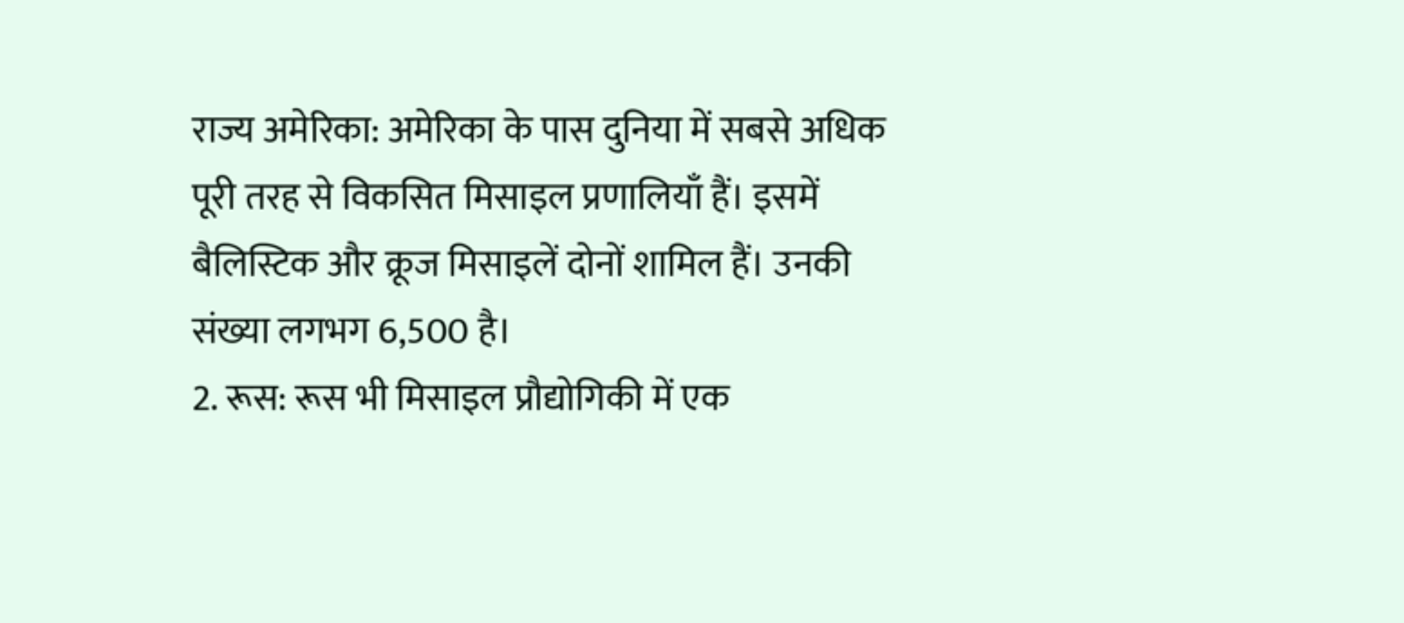राज्य अमेरिका: अमेरिका के पास दुनिया में सबसे अधिक पूरी तरह से विकसित मिसाइल प्रणालियाँ हैं। इसमें बैलिस्टिक और क्रूज मिसाइलें दोनों शामिल हैं। उनकी संख्या लगभग 6,500 है।
2. रूस: रूस भी मिसाइल प्रौद्योगिकी में एक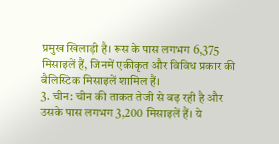प्रमुख खिलाड़ी है। रूस के पास लगभग 6,375 मिसाइलें हैं, जिनमें एकीकृत और विविध प्रकार की बैलिस्टिक मिसाइलें शामिल हैं।
3. चीन: चीन की ताकत तेजी से बढ़ रही है और उसके पास लगभग 3,200 मिसाइलें हैं। ये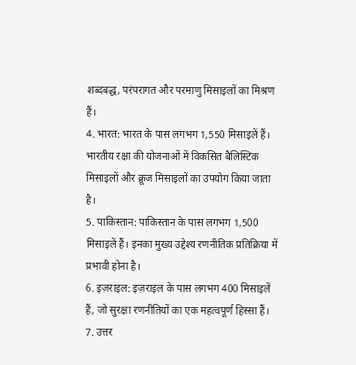शब्दबद्ध, परंपरागत और परमाणु मिसाइलों का मिश्रण हैं।
4. भारत: भारत के पास लगभग 1,550 मिसाइलें हैं। भारतीय रक्षा की योजनाओं में विकसित बैलिस्टिक मिसाइलों और क्रूज मिसाइलों का उपयोग किया जाता है।
5. पाकिस्तान: पाकिस्तान के पास लगभग 1,500 मिसाइलें हैं। इनका मुख्य उद्देश्य रणनीतिक प्रतिक्रिया में प्रभावी होना है।
6. इज़राइल: इज़राइल के पास लगभग 400 मिसाइलें हैं, जो सुरक्षा रणनीतियों का एक महत्वपूर्ण हिस्सा हैं।
7. उत्तर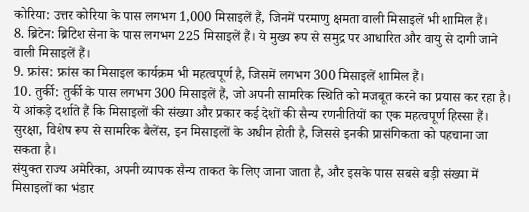कोरिया: उत्तर कोरिया के पास लगभग 1,000 मिसाइलें हैं, जिनमें परमाणु क्षमता वाली मिसाइलें भी शामिल हैं।
8. ब्रिटेन: ब्रिटिश सेना के पास लगभग 225 मिसाइलें हैं। ये मुख्य रूप से समुद्र पर आधारित और वायु से दागी जाने वाली मिसाइलें हैं।
9. फ्रांस: फ्रांस का मिसाइल कार्यक्रम भी महत्वपूर्ण है, जिसमें लगभग 300 मिसाइलें शामिल हैं।
10. तुर्की: तुर्की के पास लगभग 300 मिसाइलें हैं, जो अपनी सामरिक स्थिति को मजबूत करने का प्रयास कर रहा है।
ये आंकड़े दर्शाते हैं कि मिसाइलों की संख्या और प्रकार कई देशों की सैन्य रणनीतियों का एक महत्वपूर्ण हिस्सा हैं। सुरक्षा, विशेष रूप से सामरिक बैलेंस, इन मिसाइलों के अधीन होती है, जिससे इनकी प्रासंगिकता को पहचाना जा सकता है।
संयुक्त राज्य अमेरिका, अपनी व्यापक सैन्य ताकत के लिए जाना जाता है, और इसके पास सबसे बड़ी संख्या में मिसाइलों का भंडार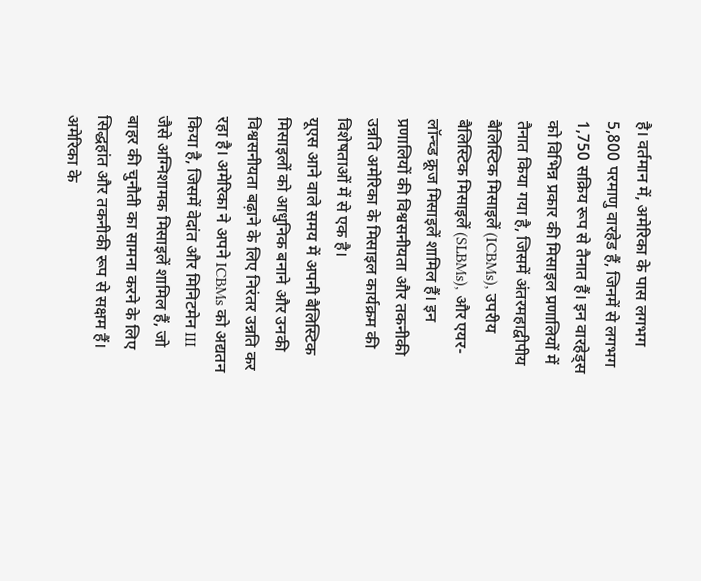है। वर्तमान में, अमेरिका के पास लगभग 5,800 परमाणु वारहेड हैं, जिनमें से लगभग 1,750 सक्रिय रूप से तैनात हैं। इन वारहेड्स को विभिन्न प्रकार की मिसाइल प्रणालियों में तैनात किया गया है, जिसमें अंतरमहाद्वीपीय बैलिस्टिक मिसाइलें (ICBMs), उपरीय बैलिस्टिक मिसाइलें (SLBMs), और एयर-लॉन्च्ड क्रूज मिसाइलें शामिल हैं। इन प्रणालियों की विश्वसनीयता और तकनीकी उन्नति अमेरिका के मिसाइल कार्यक्रम की विशेषताओं में से एक है।
यूएस आने वाले समय में अपनी बैलिस्टिक मिसाइलों को आधुनिक बनाने और उनकी विश्वसनीयता बढ़ाने के लिए निरंतर उन्नति कर रहा है। अमेरिका ने अपने ICBMs को अद्यतन किया है, जिसमें वेदांत और मिनिटमेन III जैसे अग्निशामक मिसाइलें शामिल हैं, जो बाहर की चुनौती का सामना करने के लिए सिद्धहांत और तकनीकी रूप से सक्षम हैं।
अमेरिका के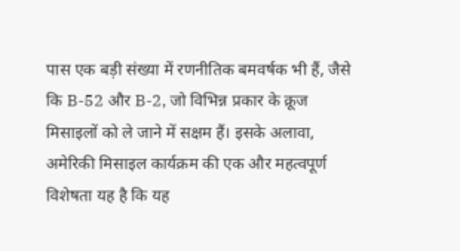पास एक बड़ी संख्या में रणनीतिक बमवर्षक भी हैं, जैसे कि B-52 और B-2, जो विभिन्न प्रकार के क्रूज मिसाइलों को ले जाने में सक्षम हैं। इसके अलावा, अमेरिकी मिसाइल कार्यक्रम की एक और महत्वपूर्ण विशेषता यह है कि यह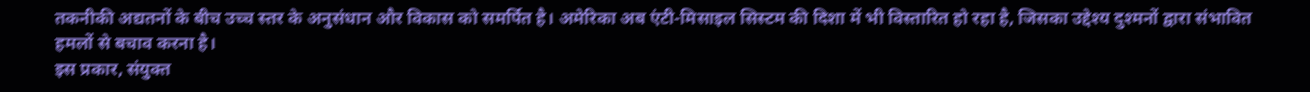तकनीकी अद्यतनों के बीच उच्च स्तर के अनुसंधान और विकास को समर्पित है। अमेरिका अब एंटी-मिसाइल सिस्टम की दिशा में भी विस्तारित हो रहा है, जिसका उद्देश्य दुश्मनों द्वारा संभावित हमलों से बचाव करना है।
इस प्रकार, संयुक्त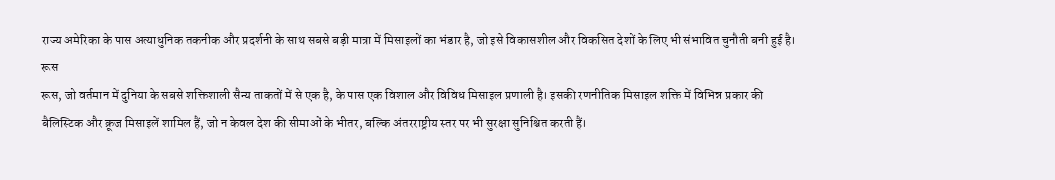राज्य अमेरिका के पास अत्याधुनिक तकनीक और प्रदर्शनी के साथ सबसे बड़ी मात्रा में मिसाइलों का भंडार है, जो इसे विकासशील और विकसित देशों के लिए भी संभावित चुनौती बनी हुई है।
रूस
रूस, जो वर्तमान में दुनिया के सबसे शक्तिशाली सैन्य ताकतों में से एक है, के पास एक विशाल और विविध मिसाइल प्रणाली है। इसकी रणनीतिक मिसाइल शक्ति में विभिन्न प्रकार की बैलिस्टिक और क्रूज मिसाइलें शामिल हैं, जो न केवल देश की सीमाओं के भीतर, बल्कि अंतरराष्ट्रीय स्तर पर भी सुरक्षा सुनिश्चित करती हैं।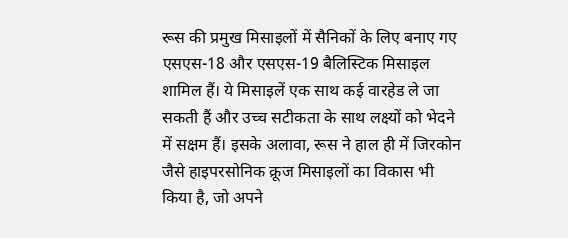रूस की प्रमुख मिसाइलों में सैनिकों के लिए बनाए गए एसएस-18 और एसएस-19 बैलिस्टिक मिसाइल शामिल हैं। ये मिसाइलें एक साथ कई वारहेड ले जा सकती हैं और उच्च सटीकता के साथ लक्ष्यों को भेदने में सक्षम हैं। इसके अलावा, रूस ने हाल ही में जिरकोन जैसे हाइपरसोनिक क्रूज मिसाइलों का विकास भी किया है, जो अपने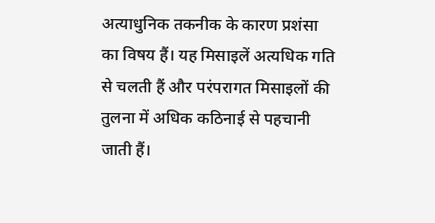अत्याधुनिक तकनीक के कारण प्रशंसा का विषय हैं। यह मिसाइलें अत्यधिक गति से चलती हैं और परंपरागत मिसाइलों की तुलना में अधिक कठिनाई से पहचानी जाती हैं।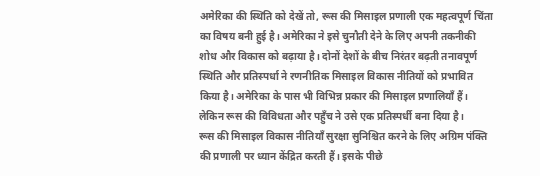अमेरिका की स्थिति को देखें तो, रूस की मिसाइल प्रणाली एक महत्वपूर्ण चिंता का विषय बनी हुई है। अमेरिका ने इसे चुनौती देने के लिए अपनी तकनीकी शोध और विकास को बढ़ाया है। दोनों देशों के बीच निरंतर बढ़ती तनावपूर्ण स्थिति और प्रतिस्पर्धा ने रणनीतिक मिसाइल विकास नीतियों को प्रभावित किया है। अमेरिका के पास भी विभिन्न प्रकार की मिसाइल प्रणालियाँ हैं। लेकिन रूस की विविधता और पहुँच ने उसे एक प्रतिस्पर्धी बना दिया है।
रूस की मिसाइल विकास नीतियाँ सुरक्षा सुनिश्चित करने के लिए अग्रिम पंक्ति की प्रणाली पर ध्यान केंद्रित करती हैं। इसके पीछे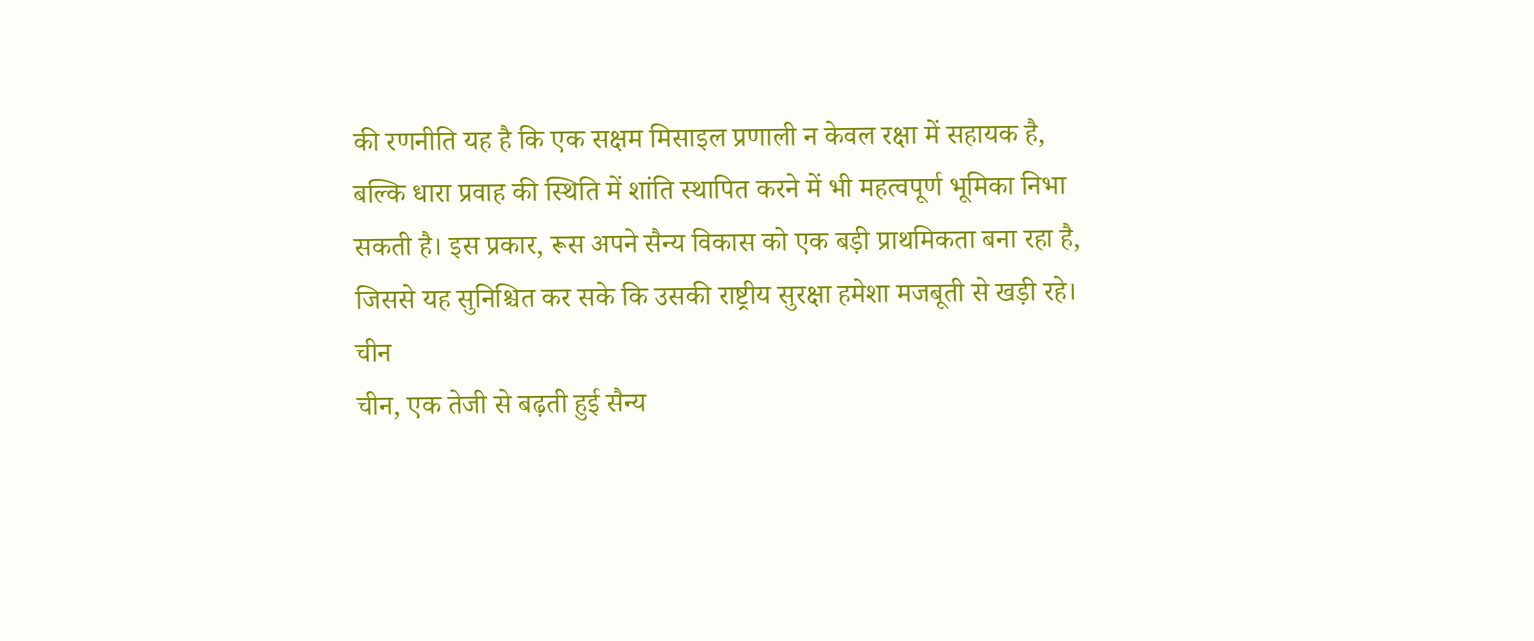की रणनीति यह है कि एक सक्षम मिसाइल प्रणाली न केवल रक्षा में सहायक है, बल्कि धारा प्रवाह की स्थिति में शांति स्थापित करने में भी महत्वपूर्ण भूमिका निभा सकती है। इस प्रकार, रूस अपने सैन्य विकास को एक बड़ी प्राथमिकता बना रहा है, जिससे यह सुनिश्चित कर सके कि उसकी राष्ट्रीय सुरक्षा हमेशा मजबूती से खड़ी रहे।
चीन
चीन, एक तेजी से बढ़ती हुई सैन्य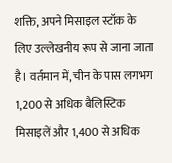शक्ति, अपने मिसाइल स्टॉक के लिए उल्लेखनीय रूप से जाना जाता है। वर्तमान में, चीन के पास लगभग 1,200 से अधिक बैलिस्टिक मिसाइलें और 1,400 से अधिक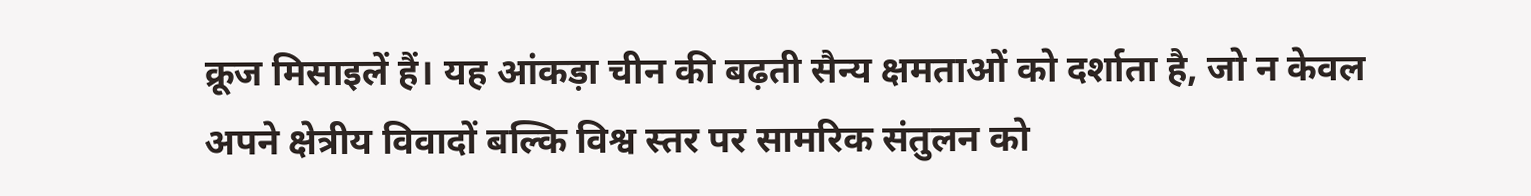क्रूज मिसाइलें हैं। यह आंकड़ा चीन की बढ़ती सैन्य क्षमताओं को दर्शाता है, जो न केवल अपने क्षेत्रीय विवादों बल्कि विश्व स्तर पर सामरिक संतुलन को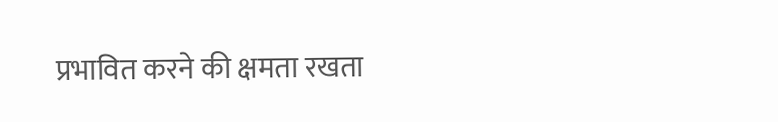प्रभावित करने की क्षमता रखता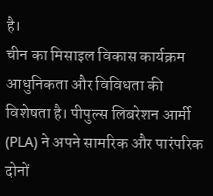है।
चीन का मिसाइल विकास कार्यक्रम आधुनिकता और विविधता की विशेषता है। पीपुल्स लिबरेशन आर्मी (PLA) ने अपने सामरिक और पारंपरिक दोनों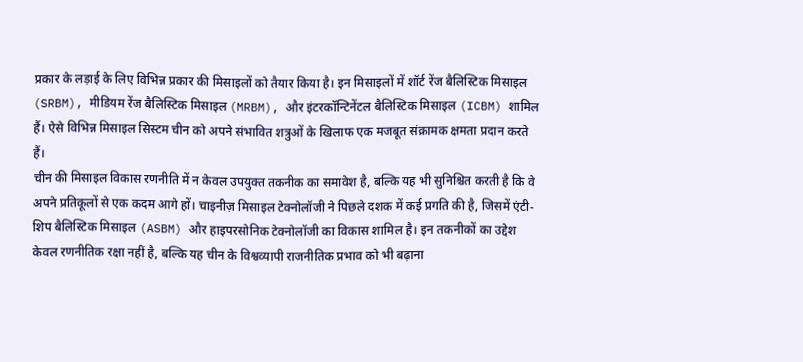प्रकार के लड़ाई के लिए विभिन्न प्रकार की मिसाइलों को तैयार किया है। इन मिसाइलों में शॉर्ट रेंज बैलिस्टिक मिसाइल (SRBM), मीडियम रेंज बैलिस्टिक मिसाइल (MRBM), और इंटरकॉन्टिनेंटल बैलिस्टिक मिसाइल (ICBM) शामिल हैं। ऐसे विभिन्न मिसाइल सिस्टम चीन को अपने संभावित शत्रुओं के खिलाफ एक मजबूत संक्रामक क्षमता प्रदान करते हैं।
चीन की मिसाइल विकास रणनीति में न केवल उपयुक्त तकनीक का समावेश है, बल्कि यह भी सुनिश्चित करती है कि वे अपने प्रतिकूलों से एक कदम आगे हों। चाइनीज़ मिसाइल टेक्नोलॉजी ने पिछले दशक में कई प्रगति की है, जिसमें एंटी-शिप बैलिस्टिक मिसाइल (ASBM) और हाइपरसोनिक टेक्नोलॉजी का विकास शामिल है। इन तकनीकों का उद्देश केवल रणनीतिक रक्षा नहीं है, बल्कि यह चीन के विश्वव्यापी राजनीतिक प्रभाव को भी बढ़ाना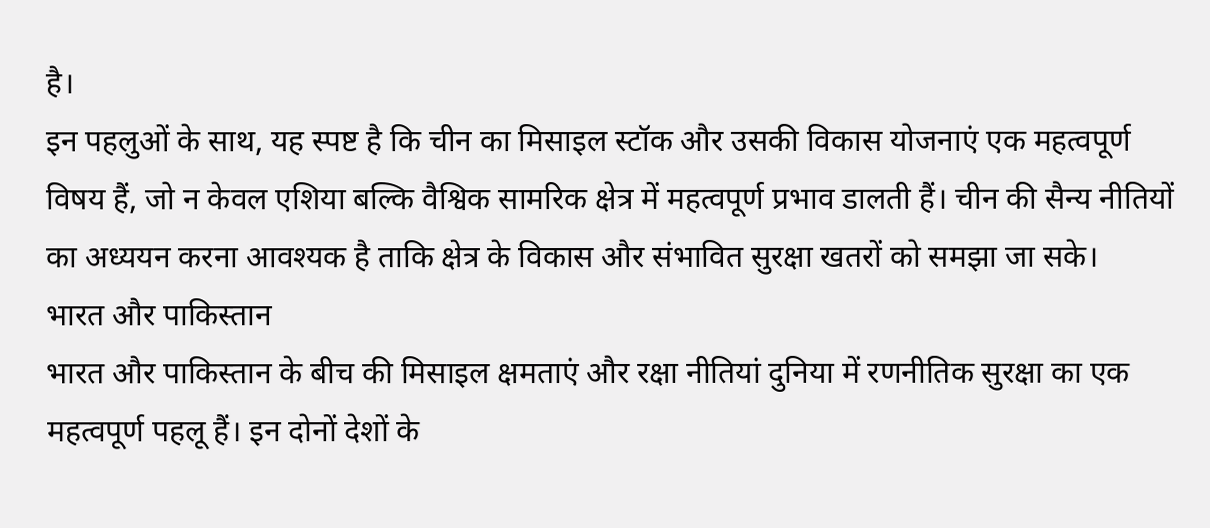है।
इन पहलुओं के साथ, यह स्पष्ट है कि चीन का मिसाइल स्टॉक और उसकी विकास योजनाएं एक महत्वपूर्ण विषय हैं, जो न केवल एशिया बल्कि वैश्विक सामरिक क्षेत्र में महत्वपूर्ण प्रभाव डालती हैं। चीन की सैन्य नीतियों का अध्ययन करना आवश्यक है ताकि क्षेत्र के विकास और संभावित सुरक्षा खतरों को समझा जा सके।
भारत और पाकिस्तान
भारत और पाकिस्तान के बीच की मिसाइल क्षमताएं और रक्षा नीतियां दुनिया में रणनीतिक सुरक्षा का एक महत्वपूर्ण पहलू हैं। इन दोनों देशों के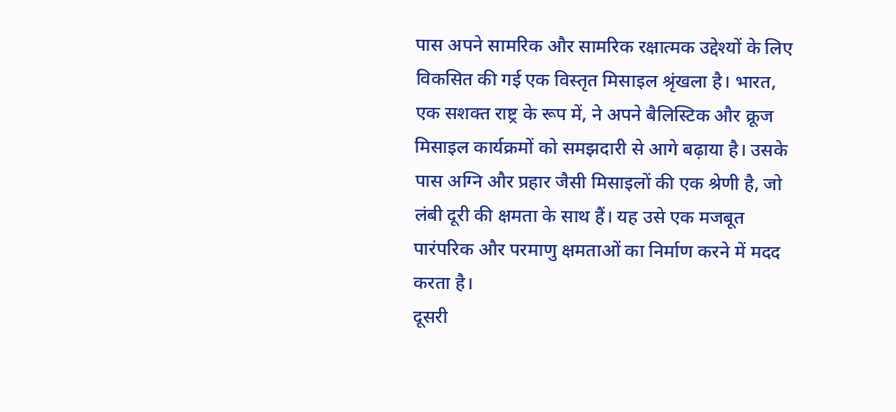पास अपने सामरिक और सामरिक रक्षात्मक उद्देश्यों के लिए विकसित की गई एक विस्तृत मिसाइल श्रृंखला है। भारत, एक सशक्त राष्ट्र के रूप में, ने अपने बैलिस्टिक और क्रूज मिसाइल कार्यक्रमों को समझदारी से आगे बढ़ाया है। उसके पास अग्नि और प्रहार जैसी मिसाइलों की एक श्रेणी है, जो लंबी दूरी की क्षमता के साथ हैं। यह उसे एक मजबूत पारंपरिक और परमाणु क्षमताओं का निर्माण करने में मदद करता है।
दूसरी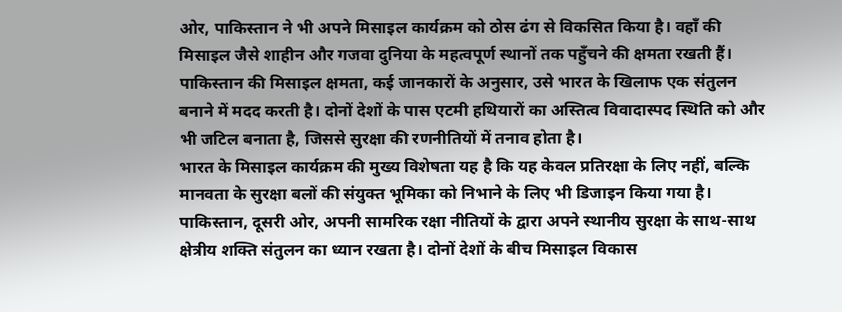ओर, पाकिस्तान ने भी अपने मिसाइल कार्यक्रम को ठोस ढंग से विकसित किया है। वहाँ की मिसाइल जैसे शाहीन और गजवा दुनिया के महत्वपूर्ण स्थानों तक पहुँचने की क्षमता रखती हैं। पाकिस्तान की मिसाइल क्षमता, कई जानकारों के अनुसार, उसे भारत के खिलाफ एक संतुलन बनाने में मदद करती है। दोनों देशों के पास एटमी हथियारों का अस्तित्व विवादास्पद स्थिति को और भी जटिल बनाता है, जिससे सुरक्षा की रणनीतियों में तनाव होता है।
भारत के मिसाइल कार्यक्रम की मुख्य विशेषता यह है कि यह केवल प्रतिरक्षा के लिए नहीं, बल्कि मानवता के सुरक्षा बलों की संयुक्त भूमिका को निभाने के लिए भी डिजाइन किया गया है। पाकिस्तान, दूसरी ओर, अपनी सामरिक रक्षा नीतियों के द्वारा अपने स्थानीय सुरक्षा के साथ-साथ क्षेत्रीय शक्ति संतुलन का ध्यान रखता है। दोनों देशों के बीच मिसाइल विकास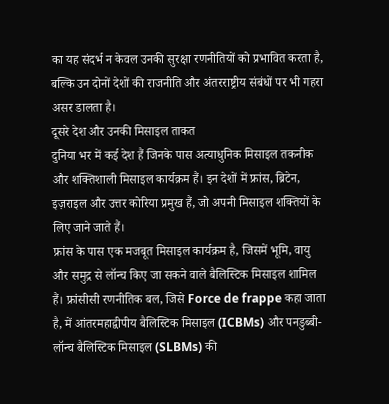का यह संदर्भ न केवल उनकी सुरक्षा रणनीतियों को प्रभावित करता है, बल्कि उन दोनों देशों की राजनीति और अंतरराष्ट्रीय संबंधों पर भी गहरा असर डालता है।
दूसरे देश और उनकी मिसाइल ताकत
दुनिया भर में कई देश हैं जिनके पास अत्याधुनिक मिसाइल तकनीक और शक्तिशाली मिसाइल कार्यक्रम हैं। इन देशों में फ्रांस, ब्रिटेन, इज़राइल और उत्तर कोरिया प्रमुख हैं, जो अपनी मिसाइल शक्तियों के लिए जाने जाते हैं।
फ्रांस के पास एक मजबूत मिसाइल कार्यक्रम है, जिसमें भूमि, वायु और समुद्र से लॉन्च किए जा सकने वाले बैलिस्टिक मिसाइल शामिल हैं। फ्रांसीसी रणनीतिक बल, जिसे Force de frappe कहा जाता है, में आंतरमहाद्वीपीय बैलिस्टिक मिसाइल (ICBMs) और पनडुब्बी-लॉन्च बैलिस्टिक मिसाइल (SLBMs) की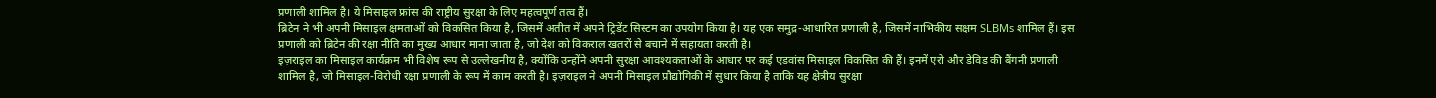प्रणाली शामिल है। ये मिसाइल फ्रांस की राष्ट्रीय सुरक्षा के लिए महत्वपूर्ण तत्व हैं।
ब्रिटेन ने भी अपनी मिसाइल क्षमताओं को विकसित किया है, जिसमें अतीत में अपने ट्रिडेंट सिस्टम का उपयोग किया है। यह एक समुद्र-आधारित प्रणाली है, जिसमें नाभिकीय सक्षम SLBMs शामिल हैं। इस प्रणाली को ब्रिटेन की रक्षा नीति का मुख्य आधार माना जाता है, जो देश को विकराल खतरों से बचाने में सहायता करती है।
इज़राइल का मिसाइल कार्यक्रम भी विशेष रूप से उल्लेखनीय है, क्योंकि उन्होंने अपनी सुरक्षा आवश्यकताओं के आधार पर कई एडवांस मिसाइल विकसित की हैं। इनमें एरो और डेविड की बैंगनी प्रणाली शामिल है, जो मिसाइल-विरोधी रक्षा प्रणाली के रूप में काम करती है। इज़राइल ने अपनी मिसाइल प्रौद्योगिकी में सुधार किया है ताकि यह क्षेत्रीय सुरक्षा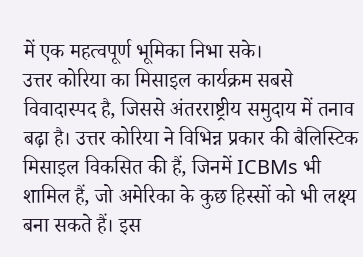में एक महत्वपूर्ण भूमिका निभा सके।
उत्तर कोरिया का मिसाइल कार्यक्रम सबसे विवादास्पद है, जिससे अंतरराष्ट्रीय समुदाय में तनाव बढ़ा है। उत्तर कोरिया ने विभिन्न प्रकार की बैलिस्टिक मिसाइल विकसित की हैं, जिनमें ICBMs भी शामिल हैं, जो अमेरिका के कुछ हिस्सों को भी लक्ष्य बना सकते हैं। इस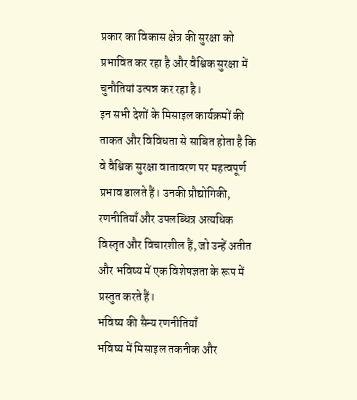प्रकार का विकास क्षेत्र की सुरक्षा को प्रभावित कर रहा है और वैश्विक सुरक्षा में चुनौतियां उत्पन्न कर रहा है।
इन सभी देशों के मिसाइल कार्यक्रमों की ताकत और विविधता से साबित होता है कि वे वैश्विक सुरक्षा वातावरण पर महत्वपूर्ण प्रभाव डालते हैं। उनकी प्रौद्योगिकी, रणनीतियाँ और उपलब्धित्र अत्यधिक विस्तृत और विचारशील हैं, जो उन्हें अतीत और भविष्य में एक विशेषज्ञता के रूप में प्रस्तुत करते हैं।
भविष्य की सैन्य रणनीतियाँ
भविष्य में मिसाइल तकनीक और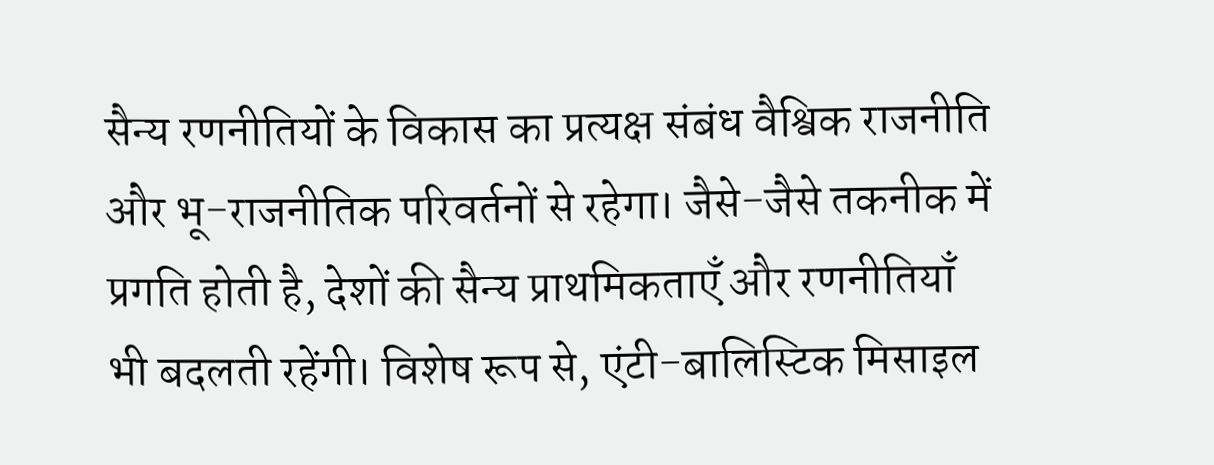सैन्य रणनीतियों के विकास का प्रत्यक्ष संबंध वैश्विक राजनीति और भू-राजनीतिक परिवर्तनों से रहेगा। जैसे-जैसे तकनीक में प्रगति होती है, देशों की सैन्य प्राथमिकताएँ और रणनीतियाँ भी बदलती रहेंगी। विशेष रूप से, एंटी-बालिस्टिक मिसाइल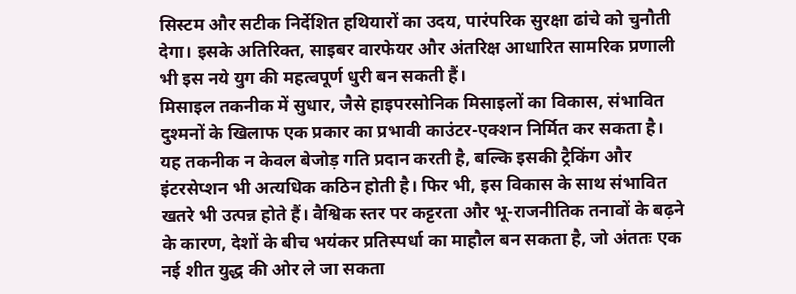सिस्टम और सटीक निर्देशित हथियारों का उदय, पारंपरिक सुरक्षा ढांचे को चुनौती देगा। इसके अतिरिक्त, साइबर वारफेयर और अंतरिक्ष आधारित सामरिक प्रणाली भी इस नये युग की महत्वपूर्ण धुरी बन सकती हैं।
मिसाइल तकनीक में सुधार, जैसे हाइपरसोनिक मिसाइलों का विकास, संभावित दुश्मनों के खिलाफ एक प्रकार का प्रभावी काउंटर-एक्शन निर्मित कर सकता है। यह तकनीक न केवल बेजोड़ गति प्रदान करती है, बल्कि इसकी ट्रैकिंग और इंटरसेप्शन भी अत्यधिक कठिन होती है। फिर भी, इस विकास के साथ संभावित खतरे भी उत्पन्न होते हैं। वैश्विक स्तर पर कट्टरता और भू-राजनीतिक तनावों के बढ़ने के कारण, देशों के बीच भयंकर प्रतिस्पर्धा का माहौल बन सकता है, जो अंततः एक नई शीत युद्ध की ओर ले जा सकता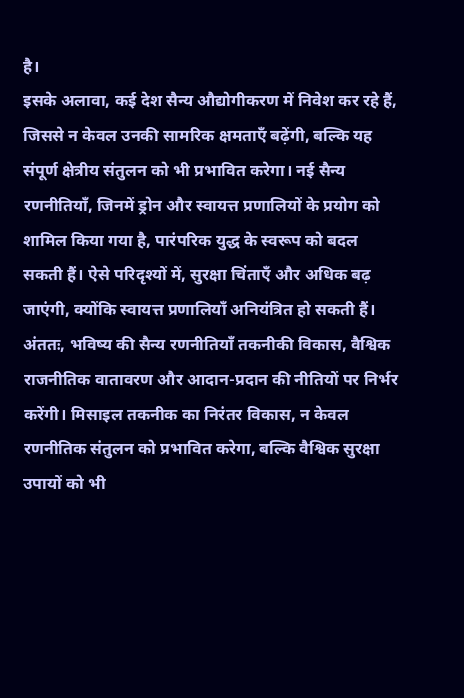है।
इसके अलावा, कई देश सैन्य औद्योगीकरण में निवेश कर रहे हैं, जिससे न केवल उनकी सामरिक क्षमताएँ बढ़ेंगी, बल्कि यह संपूर्ण क्षेत्रीय संतुलन को भी प्रभावित करेगा। नई सैन्य रणनीतियाँ, जिनमें ड्रोन और स्वायत्त प्रणालियों के प्रयोग को शामिल किया गया है, पारंपरिक युद्ध के स्वरूप को बदल सकती हैं। ऐसे परिदृश्यों में, सुरक्षा चिंताएँ और अधिक बढ़ जाएंगी, क्योंकि स्वायत्त प्रणालियाँ अनियंत्रित हो सकती हैं।
अंततः, भविष्य की सैन्य रणनीतियाँ तकनीकी विकास, वैश्विक राजनीतिक वातावरण और आदान-प्रदान की नीतियों पर निर्भर करेंगी। मिसाइल तकनीक का निरंतर विकास, न केवल रणनीतिक संतुलन को प्रभावित करेगा, बल्कि वैश्विक सुरक्षा उपायों को भी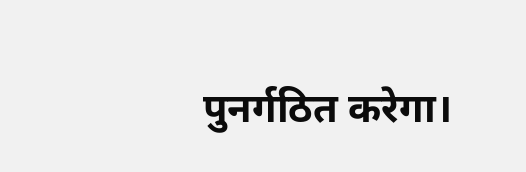पुनर्गठित करेगा।